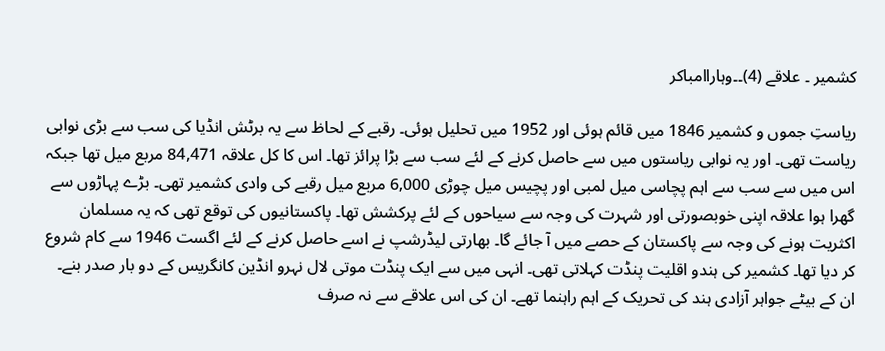کشمیر ۔ علاقے (4)۔۔وہاراامباکر

ریاستِ جموں و کشمیر 1846 میں قائم ہوئی اور 1952 میں تحلیل ہوئی۔ رقبے کے لحاظ سے یہ برٹش انڈیا کی سب سے بڑی نوابی ریاست تھی۔ اور یہ نوابی ریاستوں میں سے حاصل کرنے کے لئے سب سے بڑا پرائز تھا۔ اس کا کل علاقہ 84,471 مربع میل تھا جبکہ اس میں سے سب سے اہم پچاسی میل لمبی اور پچیس میل چوڑی 6,000 مربع میل رقبے کی وادی کشمیر تھی۔ بڑے پہاڑوں سے گھرا ہوا علاقہ اپنی خوبصورتی اور شہرت کی وجہ سے سیاحوں کے لئے پرکشش تھا۔ پاکستانیوں کی توقع تھی کہ یہ مسلمان اکثریت ہونے کی وجہ سے پاکستان کے حصے میں آ جائے گا۔ بھارتی لیڈرشپ نے اسے حاصل کرنے کے لئے اگست 1946 سے کام شروع کر دیا تھا۔ کشمیر کی ہندو اقلیت پنڈت کہلاتی تھی۔ انہی میں سے ایک پنڈت موتی لال نہرو انڈین کانگریس کے دو بار صدر بنے۔ ان کے بیٹے جواہر آزادی ہند کی تحریک کے اہم راہنما تھے۔ ان کی اس علاقے سے نہ صرف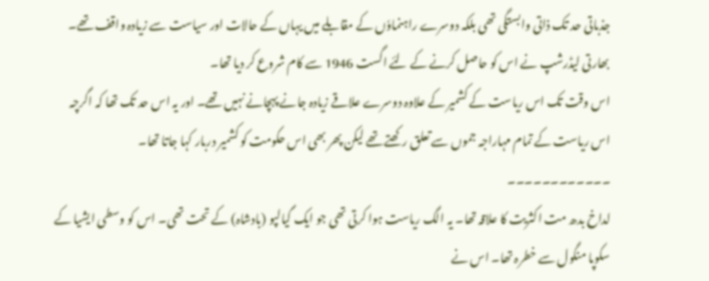جذباتی حد تک ذاتی وابستگی تھی بلکہ دوسرے راہنماوٗں کے مقابلے میں یہاں کے حالات اور سیاست سے زیادہ واقف تھے۔ بھارتی لیڈرشپ نے اس کو حاصل کرنے کے لئے اگست 1946 سے کام شروع کر دیا تھا۔
اس وقت تک اس ریاست کے کشمیر کے علاوہ دوسرے علاقے زیادہ جانے پہچانے نہیں تھے۔ اور یہ اس حد تک تھا کہ اگرچہ اس ریاست کے تمام مہاراجہ جموں سے تعلق رکھتے تھے لیکن پھر بھی اس حکومت کو کشمیر دربار کہا جاتا تھا۔
۔۔۔۔۔۔۔۔۔۔۔۔
لداخ بدھ مت اکثریت کا علاقہ تھا۔ یہ الگ ریاست ہوا کرتی تھی جو ایک گیالپو (بادشاہ) کے تحت تھی۔ اس کو وسطی ایشیا کے سکوپا منگول سے خطرہ تھا۔ اس نے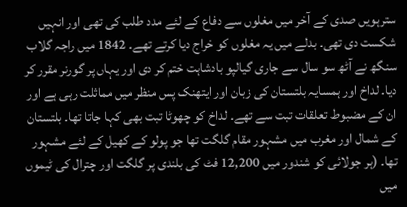سترہویں صدی کے آخر میں مغلوں سے دفاع کے لئے مدد طلب کی تھی اور انہیں شکست دی تھی۔ بدلے میں یہ مغلوں کو خراج دیا کرتے تھے۔ 1842 میں راجہ گلاب سنگھ نے آٹھ سو سال سے جاری گیالپو بادشاہت ختم کر دی اور یہاں پر گورنر مقرر کر دیا۔ لداخ اور ہمسایہ بلتستان کی زبان اور ایتھنک پس منظر میں مماثلت رہی ہے اور ان کے مضبوط تعلقات تبت سے تھے۔ لداخ کو چھوٹا تبت بھی کہا جاتا تھا۔ بلتستان کے شمال اور مغرب میں مشہور مقام گلگت تھا جو پولو کے کھیل کے لئے مشہور تھا۔ (ہر جولائی کو شندور میں 12,200 فٹ کی بلندی پر گلگت اور چترال کی ٹیموں میں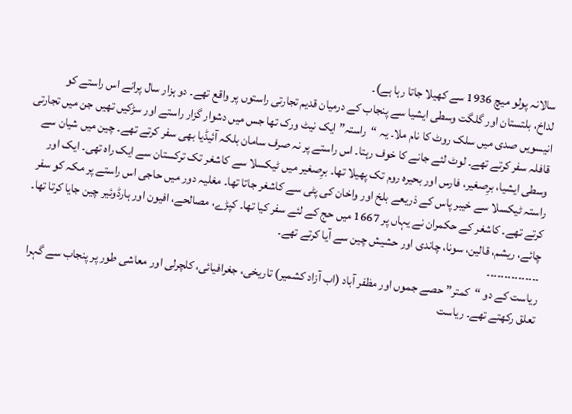سالانہ پولو میچ 1936 سے کھیلا جاتا رہا ہے)۔
لداخ، بلتستان اور گلگت وسطی ایشیا سے پنجاب کے درمیان قدیم تجارتی راستوں پر واقع تھے۔ دو ہزار سال پرانے اس راستے کو انیسویں صدی میں سلک روٹ کا نام ملا۔ یہ “راستہ” ایک نیٹ ورک تھا جس میں دشوار گزار راستے اور سڑکیں تھیں جن میں تجارتی قافلہ سفر کرتے تھے۔ لوٹ لئے جانے کا خوف رہتا۔ اس راستے پر نہ صرف سامان بلکہ آئیڈیا بھی سفر کرتے تھے۔ چین میں شیان سے وسطی ایشیا، برِصغیر، فارس اور بحیرہ روم تک پھیلا تھا۔ برِصغیر میں ٹیکسلا سے کاشغر تک ترکستان سے ایک راہ تھی۔ ایک اور راستہ ٹیکسلا سے خیبر پاس کے ذریعے بلخ اور واخان کی پٹی سے کاشغر جاتا تھا۔ مغلیہ دور میں حاجی اس راستے پر مکہ کو سفر کرتے تھے۔ کاشغر کے حکمران نے یہاں پر 1667 میں حج کے لئے سفر کیا تھا۔ کپڑے، مصالحے، افیون اور ہارڈوئیر چین جایا کرتا تھا۔ چائے، ریشم، قالین، سونا، چاندی اور حشیش چین سے آیا کرتے تھے۔
۔۔۔۔۔۔۔۔۔۔۔۔۔۔۔
ریاست کے دو “کمتر” حصے جموں اور مظفر آباد (اب آزاد کشمیر) تاریخی، جغرافیائی، کلچرلی اور معاشی طور پر پنجاب سے گہرا تعلق رکھتے تھے۔ ریاست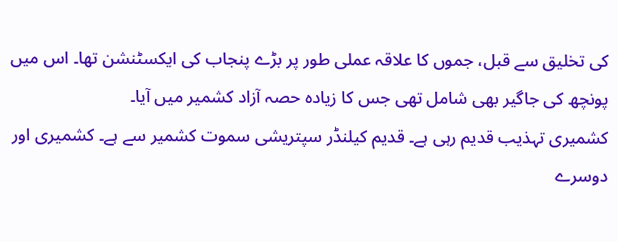کی تخلیق سے قبل، جموں کا علاقہ عملی طور پر بڑے پنجاب کی ایکسٹنشن تھا۔ اس میں پونچھ کی جاگیر بھی شامل تھی جس کا زیادہ حصہ آزاد کشمیر میں آیا۔
کشمیری تہذیب قدیم رہی ہے۔ قدیم کیلنڈر سپتریشی سموت کشمیر سے ہے۔ کشمیری اور دوسرے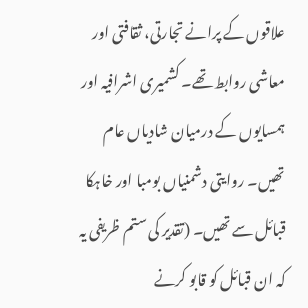علاقوں کے پرانے تجارتی، ثقافتی اور معاشی روابط تھے۔ کشمیری اشرافیہ اور ہمسایوں کے درمیان شادیاں عام تھیں۔ روایتی دشمنیاں بومبا اور خاہکا قبائل سے تھیں۔ (تقدیر کی ستم ظریفی یہ کہ ان قبائل کو قابو کرنے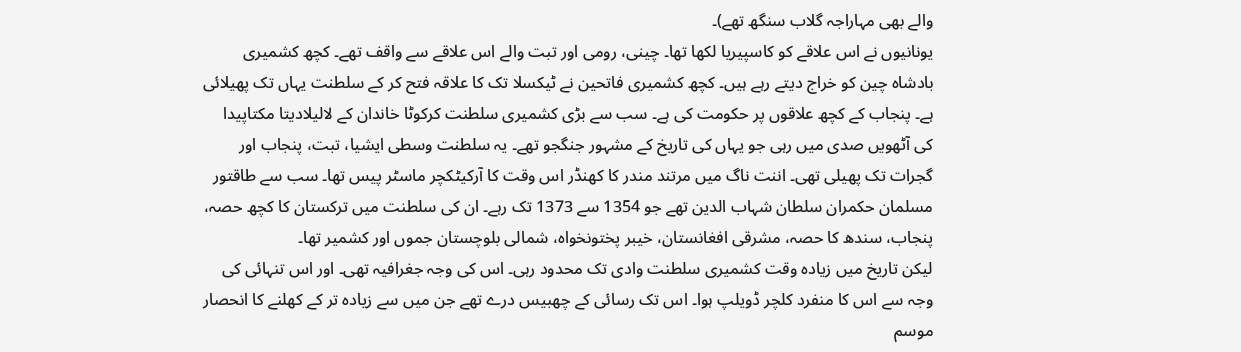والے بھی مہاراجہ گلاب سنگھ تھے)۔
یونانیوں نے اس علاقے کو کاسپیریا لکھا تھا۔ چینی، رومی اور تبت والے اس علاقے سے واقف تھے۔ کچھ کشمیری بادشاہ چین کو خراج دیتے رہے ہیں۔ کچھ کشمیری فاتحین نے ٹیکسلا تک کا علاقہ فتح کر کے سلطنت یہاں تک پھیلائی ہے۔ پنجاب کے کچھ علاقوں پر حکومت کی ہے۔ سب سے بڑی کشمیری سلطنت کرکوٹا خاندان کے لالیلادیتا مکتاپیدا کی آٹھویں صدی میں رہی جو یہاں کی تاریخ کے مشہور جنگجو تھے۔ یہ سلطنت وسطی ایشیا، تبت، پنجاب اور گجرات تک پھیلی تھی۔ اننت ناگ میں مرتند مندر کا کھنڈر اس وقت کا آرکیٹکچر ماسٹر پیس تھا۔ سب سے طاقتور مسلمان حکمران سلطان شہاب الدین تھے جو 1354 سے 1373 تک رہے۔ ان کی سلطنت میں ترکستان کا کچھ حصہ، پنجاب، سندھ کا حصہ، مشرقی افغانستان، خیبر پختونخواہ، شمالی بلوچستان جموں اور کشمیر تھا۔
لیکن تاریخ میں زیادہ وقت کشمیری سلطنت وادی تک محدود رہی۔ اس کی وجہ جغرافیہ تھی۔ اور اس تنہائی کی وجہ سے اس کا منفرد کلچر ڈویلپ ہوا۔ اس تک رسائی کے چھبیس درے تھے جن میں سے زیادہ تر کے کھلنے کا انحصار موسم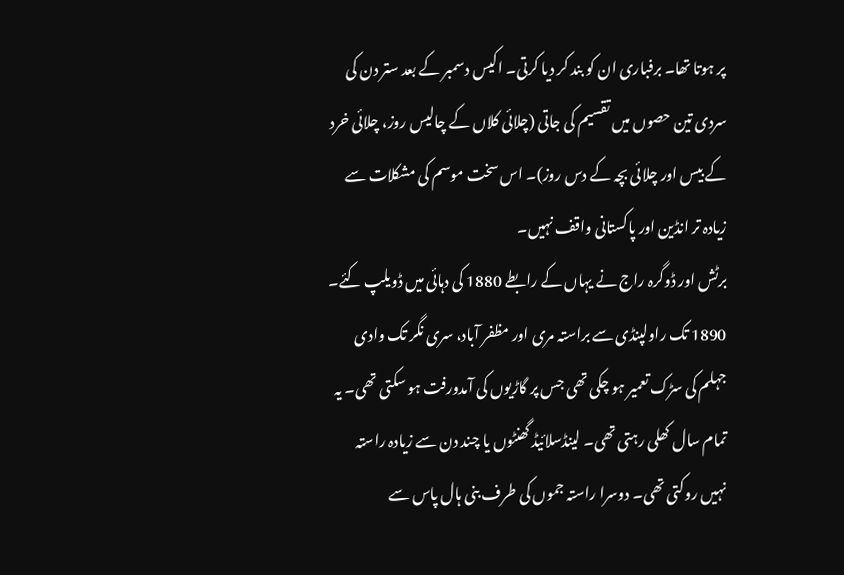پر ہوتا تھا۔ برفباری ان کو بند کر دیا کرتی۔ اکیس دسمبر کے بعد ستر دن کی سردی تین حصوں میں تقسیم کی جاتی (چلائی کلاں کے چالیس روز، چلائی خرد کے بیس اور چلائی بچہ کے دس روز)۔ اس سخت موسم کی مشکلات سے زیادہ تر انڈین اور پاکستانی واقف نہیں۔
برٹش اور ڈوگرہ راج نے یہاں کے رابطے 1880 کی دہائی میں ڈویلپ کئے۔ 1890 تک راولپنڈی سے براستہ مری اور مظفر آباد، سری نگر تک وادی جہلم کی سڑک تعمیر ہو چکی تھی جس پر گاڑیوں کی آمدورفت ہو سکتی تھی۔ یہ تمام سال کھلی رہتی تھی۔ لینڈسلائیڈ گھنٹوں یا چند دن سے زیادہ راستہ نہیں روکتی تھی۔ دوسرا راستہ جموں کی طرف بنی ہال پاس سے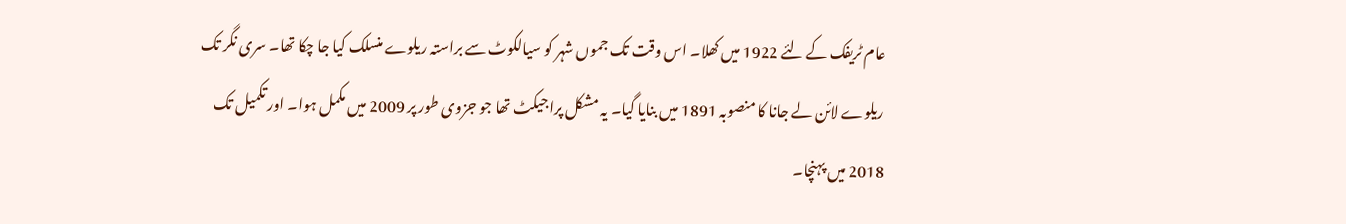عام ٹریفک کے لئے 1922 میں کھلا۔ اس وقت تک جموں شہر کو سیالکوٹ سے براستہ ریلوے منسلک کیا جا چکا تھا۔ سری نگر تک ریلوے لائن لے جانا کا منصوبہ 1891 میں بنایا گیا۔ یہ مشکل پراجیکٹ تھا جو جزوی طور پر 2009 میں مکمل ہوا۔ اور تکمیل تک 2018 میں پہنچا۔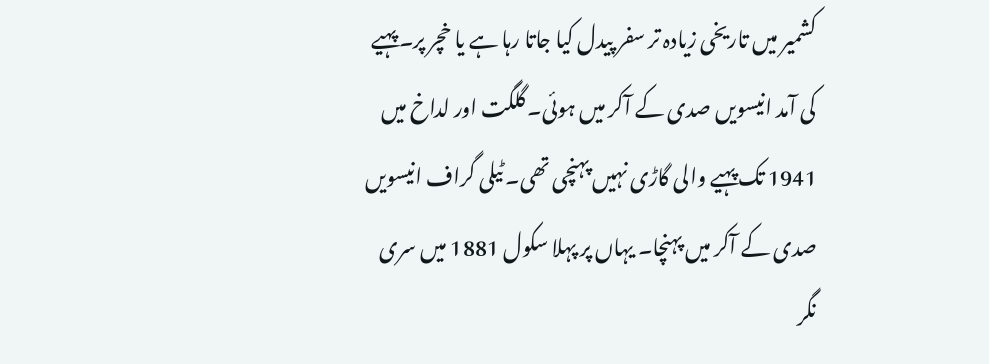کشمیر میں تاریخی زیادہ تر سفر پیدل کیا جاتا رہا ہے یا خچر پر۔ پہیے کی آمد انیسویں صدی کے آکر میں ہوئی۔ گلگت اور لداخ میں 1941 تک پہیے والی گاڑی نہیں پہنچی تھی۔ ٹیلی گراف انیسویں صدی کے آکر میں پہنچا۔ یہاں پر پہلا سکول 1881 میں سری نگر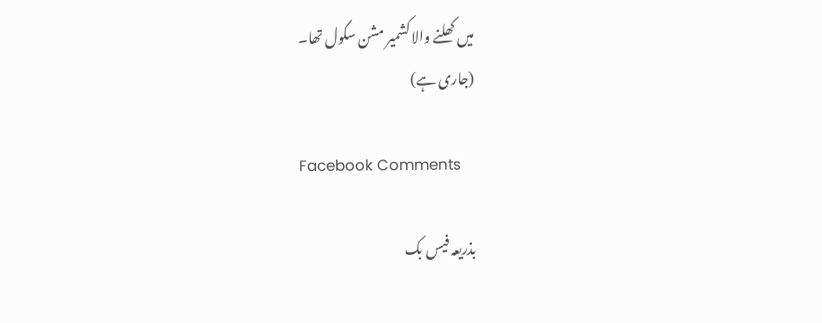میں کھلنے والا کشمیر مشن سکول تھا۔
(جاری ہے)

Facebook Comments

بذریعہ فیس بک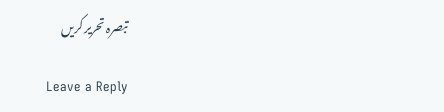تبصرہ تحریر کریں

Leave a Reply